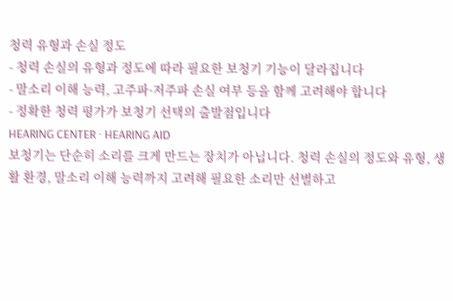청력 유형과 손실 정도
- 청력 손실의 유형과 정도에 따라 필요한 보청기 기능이 달라집니다
- 말소리 이해 능력, 고주파·저주파 손실 여부 등을 함께 고려해야 합니다
- 정확한 청력 평가가 보청기 선택의 출발점입니다
HEARING CENTER · HEARING AID
보청기는 단순히 소리를 크게 만드는 장치가 아닙니다. 청력 손실의 정도와 유형, 생활 환경, 말소리 이해 능력까지 고려해 필요한 소리만 선별하고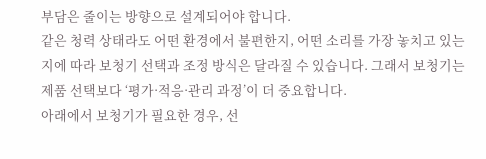부담은 줄이는 방향으로 설계되어야 합니다.
같은 청력 상태라도 어떤 환경에서 불편한지, 어떤 소리를 가장 놓치고 있는지에 따라 보청기 선택과 조정 방식은 달라질 수 있습니다. 그래서 보청기는 제품 선택보다 ‘평가·적응·관리 과정’이 더 중요합니다.
아래에서 보청기가 필요한 경우, 선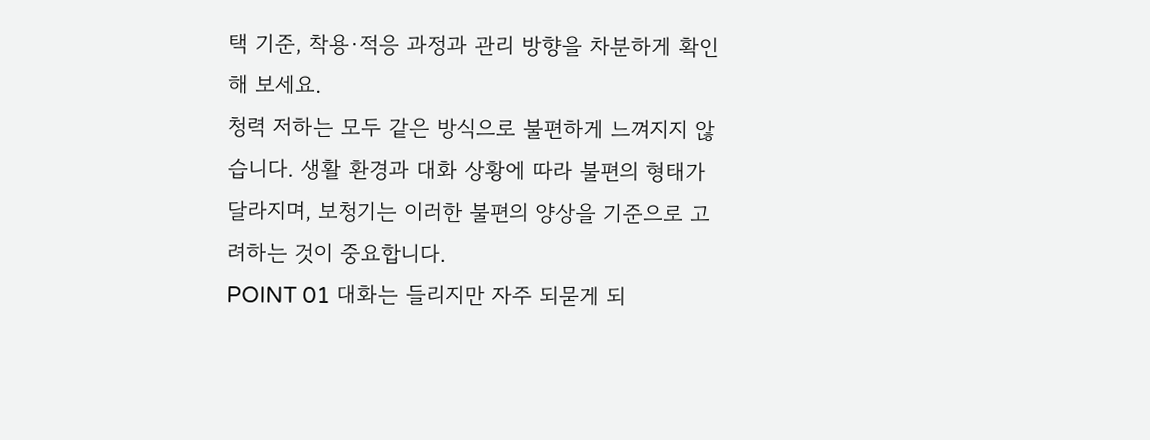택 기준, 착용·적응 과정과 관리 방향을 차분하게 확인해 보세요.
청력 저하는 모두 같은 방식으로 불편하게 느껴지지 않습니다. 생활 환경과 대화 상황에 따라 불편의 형태가 달라지며, 보청기는 이러한 불편의 양상을 기준으로 고려하는 것이 중요합니다.
POINT 01 대화는 들리지만 자주 되묻게 되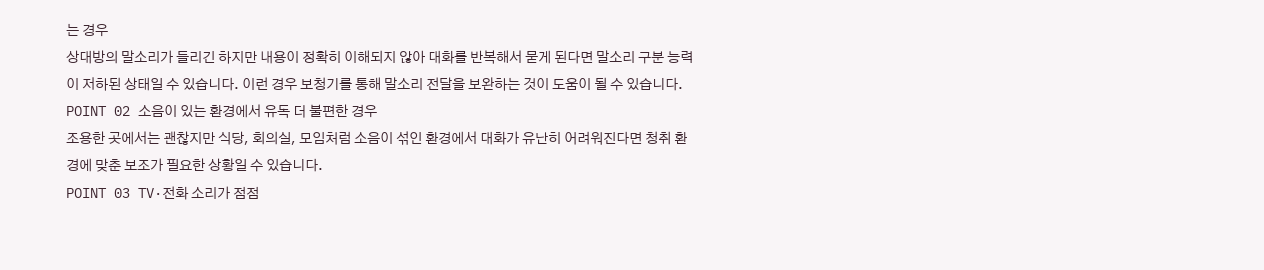는 경우
상대방의 말소리가 들리긴 하지만 내용이 정확히 이해되지 않아 대화를 반복해서 묻게 된다면 말소리 구분 능력이 저하된 상태일 수 있습니다. 이런 경우 보청기를 통해 말소리 전달을 보완하는 것이 도움이 될 수 있습니다.
POINT 02 소음이 있는 환경에서 유독 더 불편한 경우
조용한 곳에서는 괜찮지만 식당, 회의실, 모임처럼 소음이 섞인 환경에서 대화가 유난히 어려워진다면 청취 환경에 맞춘 보조가 필요한 상황일 수 있습니다.
POINT 03 TV·전화 소리가 점점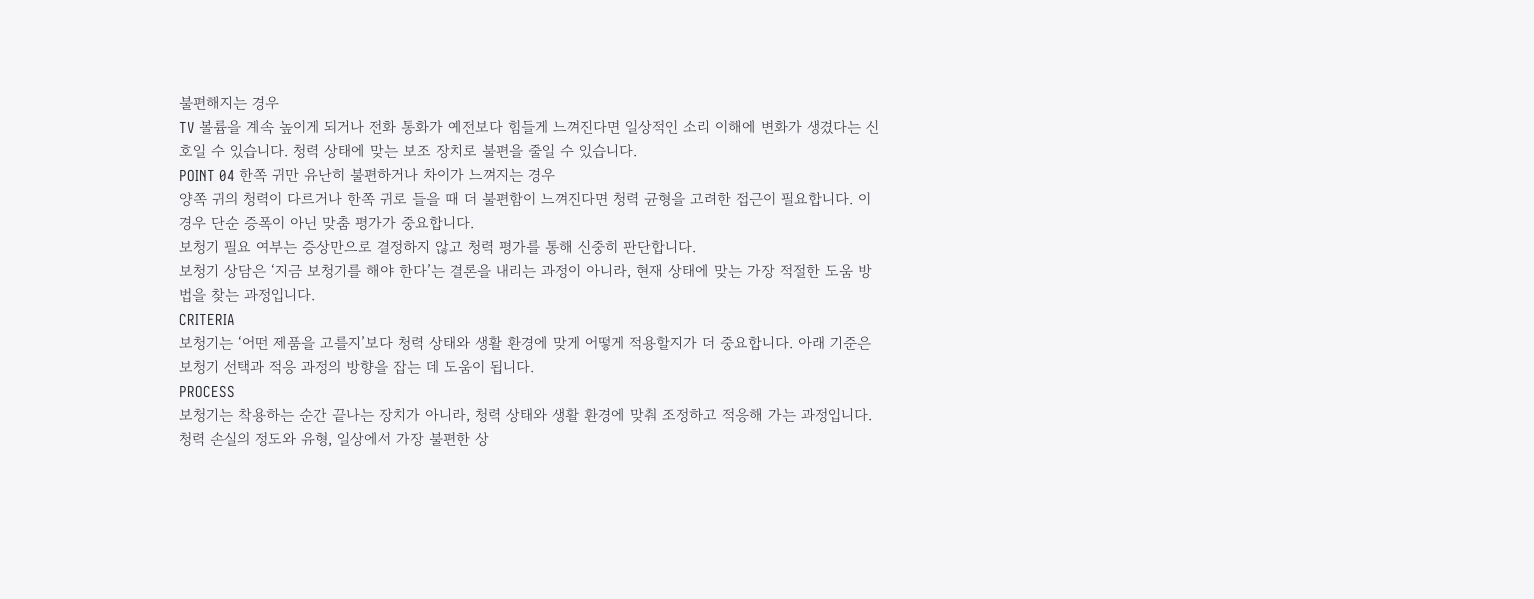불편해지는 경우
TV 볼륨을 계속 높이게 되거나 전화 통화가 예전보다 힘들게 느껴진다면 일상적인 소리 이해에 변화가 생겼다는 신호일 수 있습니다. 청력 상태에 맞는 보조 장치로 불편을 줄일 수 있습니다.
POINT 04 한쪽 귀만 유난히 불편하거나 차이가 느껴지는 경우
양쪽 귀의 청력이 다르거나 한쪽 귀로 들을 때 더 불편함이 느껴진다면 청력 균형을 고려한 접근이 필요합니다. 이 경우 단순 증폭이 아닌 맞춤 평가가 중요합니다.
보청기 필요 여부는 증상만으로 결정하지 않고 청력 평가를 통해 신중히 판단합니다.
보청기 상담은 ‘지금 보청기를 해야 한다’는 결론을 내리는 과정이 아니라, 현재 상태에 맞는 가장 적절한 도움 방법을 찾는 과정입니다.
CRITERIA
보청기는 ‘어떤 제품을 고를지’보다 청력 상태와 생활 환경에 맞게 어떻게 적용할지가 더 중요합니다. 아래 기준은 보청기 선택과 적응 과정의 방향을 잡는 데 도움이 됩니다.
PROCESS
보청기는 착용하는 순간 끝나는 장치가 아니라, 청력 상태와 생활 환경에 맞춰 조정하고 적응해 가는 과정입니다.
청력 손실의 정도와 유형, 일상에서 가장 불편한 상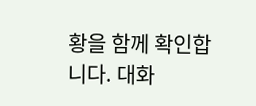황을 함께 확인합니다. 대화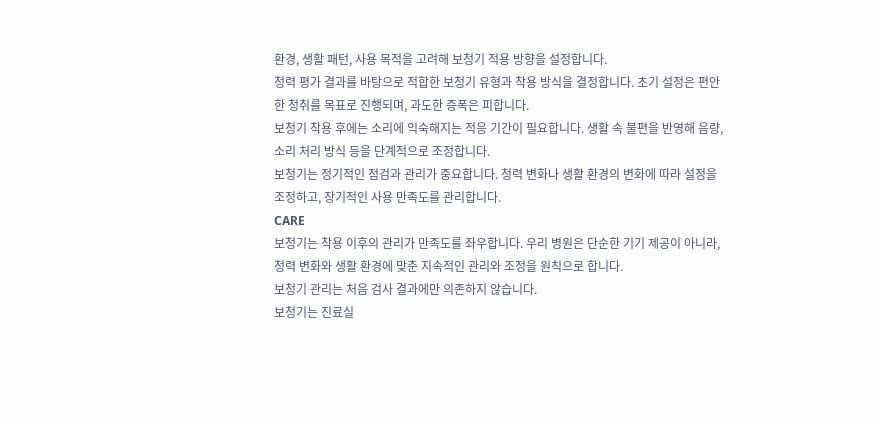환경, 생활 패턴, 사용 목적을 고려해 보청기 적용 방향을 설정합니다.
청력 평가 결과를 바탕으로 적합한 보청기 유형과 착용 방식을 결정합니다. 초기 설정은 편안한 청취를 목표로 진행되며, 과도한 증폭은 피합니다.
보청기 착용 후에는 소리에 익숙해지는 적응 기간이 필요합니다. 생활 속 불편을 반영해 음량, 소리 처리 방식 등을 단계적으로 조정합니다.
보청기는 정기적인 점검과 관리가 중요합니다. 청력 변화나 생활 환경의 변화에 따라 설정을 조정하고, 장기적인 사용 만족도를 관리합니다.
CARE
보청기는 착용 이후의 관리가 만족도를 좌우합니다. 우리 병원은 단순한 기기 제공이 아니라, 청력 변화와 생활 환경에 맞춘 지속적인 관리와 조정을 원칙으로 합니다.
보청기 관리는 처음 검사 결과에만 의존하지 않습니다.
보청기는 진료실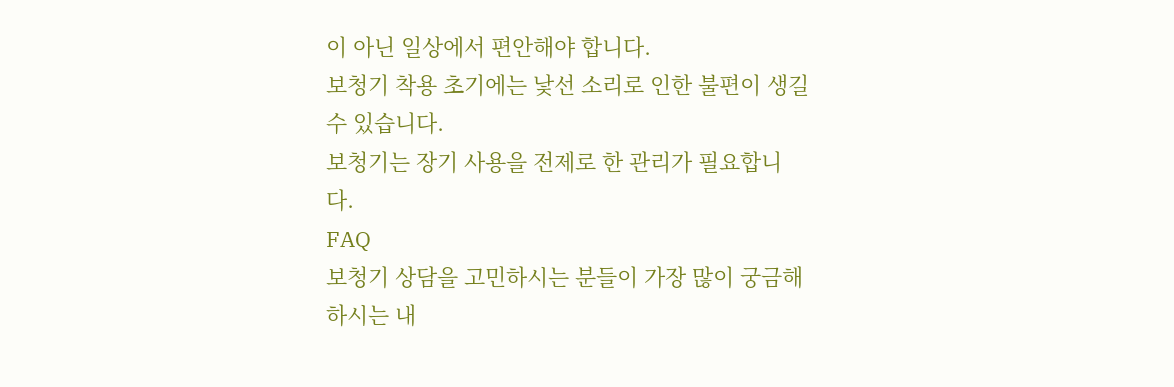이 아닌 일상에서 편안해야 합니다.
보청기 착용 초기에는 낯선 소리로 인한 불편이 생길 수 있습니다.
보청기는 장기 사용을 전제로 한 관리가 필요합니다.
FAQ
보청기 상담을 고민하시는 분들이 가장 많이 궁금해하시는 내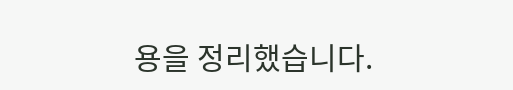용을 정리했습니다.